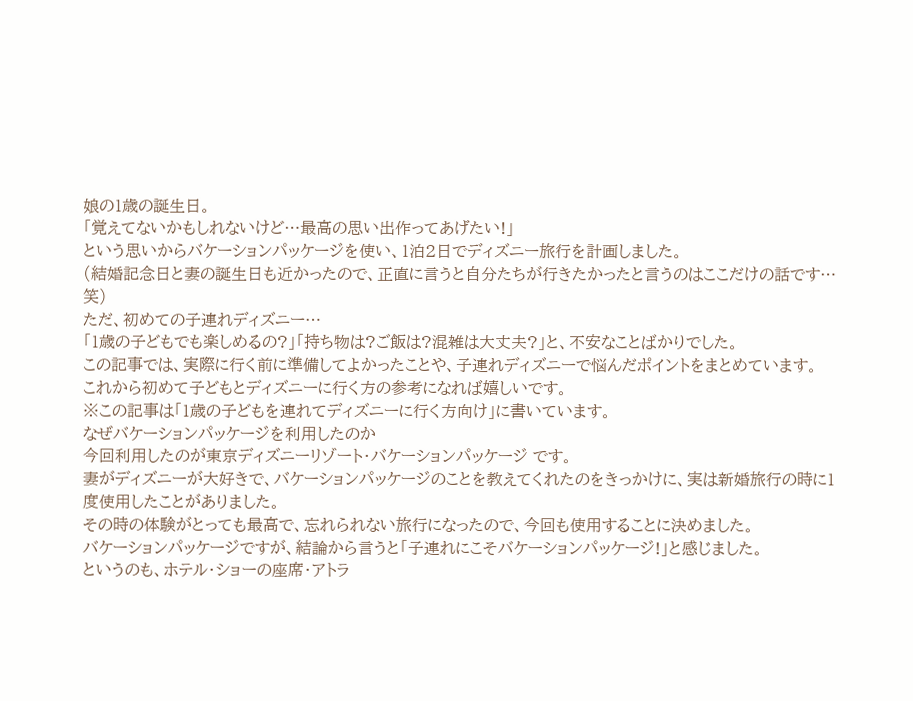娘の1歳の誕生日。
「覚えてないかもしれないけど…最高の思い出作ってあげたい!」
という思いからバケーションパッケージを使い、1泊2日でディズニー旅行を計画しました。
(結婚記念日と妻の誕生日も近かったので、正直に言うと自分たちが行きたかったと言うのはここだけの話です…笑)
ただ、初めての子連れディズニー…
「1歳の子どもでも楽しめるの?」「持ち物は?ご飯は?混雑は大丈夫?」と、不安なことばかりでした。
この記事では、実際に行く前に準備してよかったことや、子連れディズニーで悩んだポイントをまとめています。
これから初めて子どもとディズニーに行く方の参考になれば嬉しいです。
※この記事は「1歳の子どもを連れてディズニーに行く方向け」に書いています。
なぜバケーションパッケージを利用したのか
今回利用したのが東京ディズニーリゾート・バケーションパッケージ です。
妻がディズニーが大好きで、バケーションパッケージのことを教えてくれたのをきっかけに、実は新婚旅行の時に1度使用したことがありました。
その時の体験がとっても最高で、忘れられない旅行になったので、今回も使用することに決めました。
バケーションパッケージですが、結論から言うと「子連れにこそバケーションパッケージ!」と感じました。
というのも、ホテル・ショーの座席・アトラ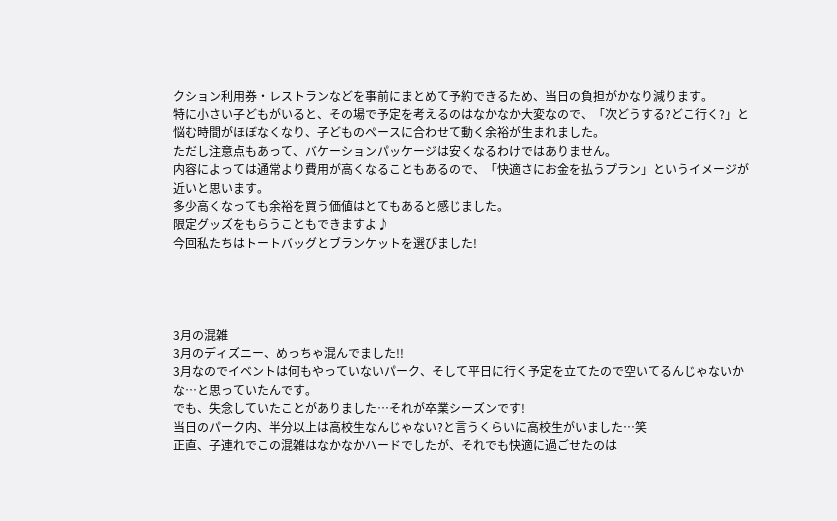クション利用券・レストランなどを事前にまとめて予約できるため、当日の負担がかなり減ります。
特に小さい子どもがいると、その場で予定を考えるのはなかなか大変なので、「次どうする?どこ行く?」と悩む時間がほぼなくなり、子どものペースに合わせて動く余裕が生まれました。
ただし注意点もあって、バケーションパッケージは安くなるわけではありません。
内容によっては通常より費用が高くなることもあるので、「快適さにお金を払うプラン」というイメージが近いと思います。
多少高くなっても余裕を買う価値はとてもあると感じました。
限定グッズをもらうこともできますよ♪
今回私たちはトートバッグとブランケットを選びました!




3月の混雑
3月のディズニー、めっちゃ混んでました!!
3月なのでイベントは何もやっていないパーク、そして平日に行く予定を立てたので空いてるんじゃないかな…と思っていたんです。
でも、失念していたことがありました…それが卒業シーズンです!
当日のパーク内、半分以上は高校生なんじゃない?と言うくらいに高校生がいました…笑
正直、子連れでこの混雑はなかなかハードでしたが、それでも快適に過ごせたのは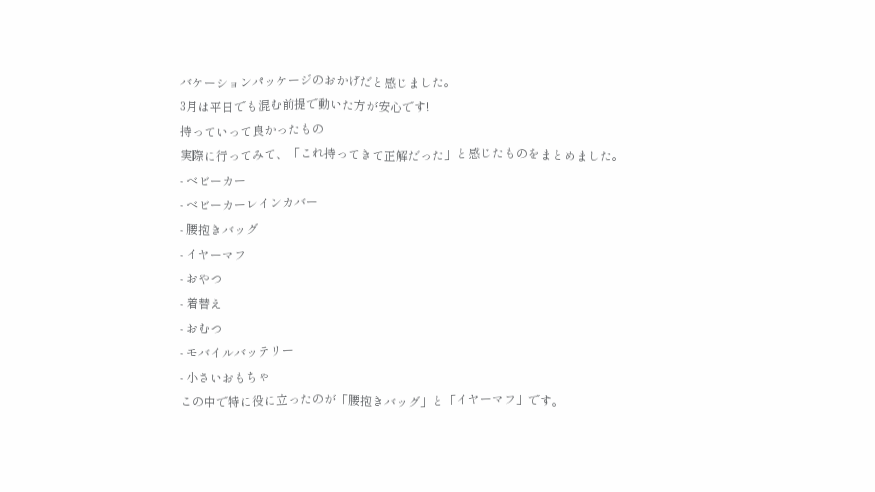バケーションパッケージのおかげだと感じました。
3月は平日でも混む前提で動いた方が安心です!
持っていって良かったもの
実際に行ってみて、「これ持ってきて正解だった」と感じたものをまとめました。
- ベビーカー
- ベビーカーレインカバー
- 腰抱きバッグ
- イヤーマフ
- おやつ
- 着替え
- おむつ
- モバイルバッテリー
- 小さいおもちゃ
この中で特に役に立ったのが「腰抱きバッグ」と「イヤーマフ」です。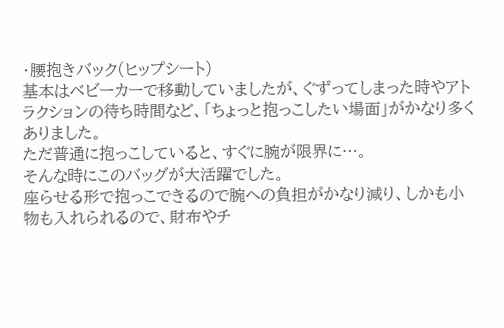・腰抱きバック(ヒップシート)
基本はベビーカーで移動していましたが、ぐずってしまった時やアトラクションの待ち時間など、「ちょっと抱っこしたい場面」がかなり多くありました。
ただ普通に抱っこしていると、すぐに腕が限界に…。
そんな時にこのバッグが大活躍でした。
座らせる形で抱っこできるので腕への負担がかなり減り、しかも小物も入れられるので、財布やチ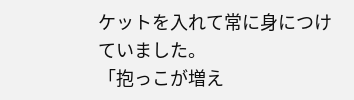ケットを入れて常に身につけていました。
「抱っこが増え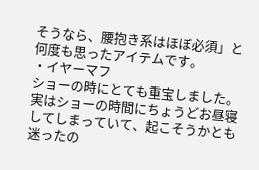そうなら、腰抱き系はほぼ必須」と何度も思ったアイテムです。
・イヤーマフ
ショーの時にとても重宝しました。
実はショーの時間にちょうどお昼寝してしまっていて、起こそうかとも迷ったの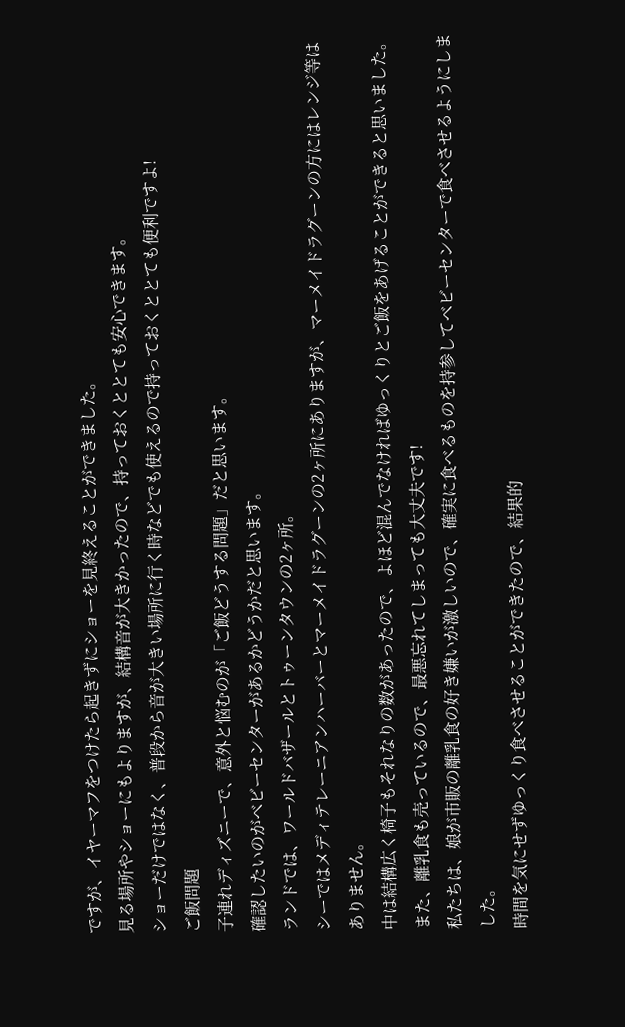ですが、イヤーマフをつけたら起きずにショーを見終えることができました。
見る場所やショーにもよりますが、結構音が大きかったので、持っておくととても安心できます。
ショーだけではなく、普段から音が大きい場所に行く時などでも使えるので持っておくととても便利ですよ!
ご飯問題
子連れディズニーで、意外と悩むのが「ご飯どうする問題」だと思います。
確認したいのがベビーセンターがあるかどうかだと思います。
ランドでは、ワールドバザールとトゥーンタウンの2ヶ所。
シーではメディテレーニアンハーバーとマーメイドラグーンの2ヶ所にありますが、マーメイドラグーンの方にはレンジ等はありません。
中は結構広く椅子もそれなりの数があったので、よほど混んでなければゆっくりとご飯をあげることができると思いました。
また、離乳食も売っているので、最悪忘れてしまっても大丈夫です!
私たちは、娘が市販の離乳食の好き嫌いが激しいので、確実に食べるものを持参してベビーセンターで食べさせるようにしました。
時間を気にせずゆっくり食べさせることができたので、結果的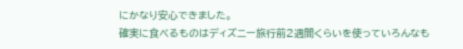にかなり安心できました。
確実に食べるものはディズニー旅行前2週間くらいを使っていろんなも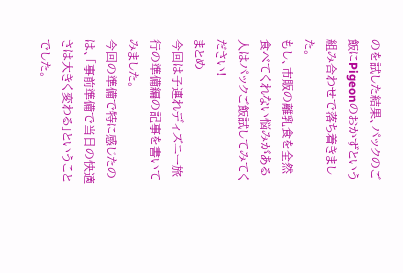のを試した結果、パックのご飯にPigeonのおかずという組み合わせで落ち着きました。
もし、市販の離乳食を全然食べてくれない悩みがある人はパックご飯試してみてください!
まとめ
今回は子連れディズニー旅行の準備編の記事を書いてみました。
今回の準備で特に感じたのは、「事前準備で当日の快適さは大きく変わる」ということでした。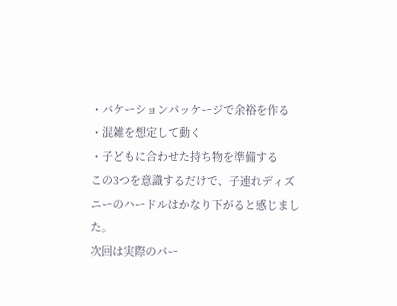・バケーションパッケージで余裕を作る
・混雑を想定して動く
・子どもに合わせた持ち物を準備する
この3つを意識するだけで、子連れディズニーのハードルはかなり下がると感じました。
次回は実際のパー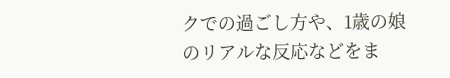クでの過ごし方や、1歳の娘のリアルな反応などをま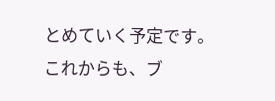とめていく予定です。
これからも、ブ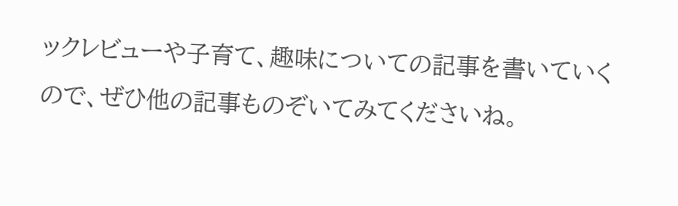ックレビューや子育て、趣味についての記事を書いていくので、ぜひ他の記事ものぞいてみてくださいね。